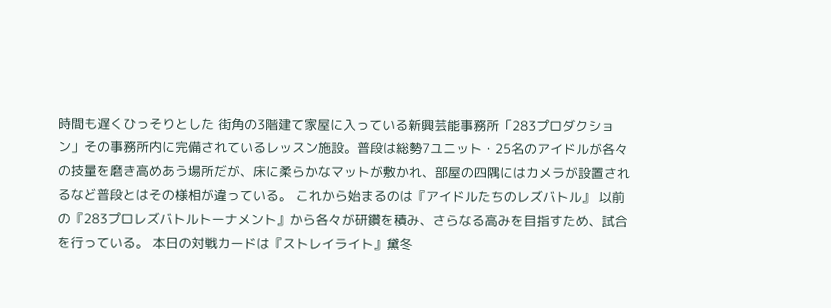時間も遅くひっそりとした 街角の3階建て家屋に入っている新興芸能事務所「283プロダクション」その事務所内に完備されているレッスン施設。普段は総勢7ユニット・25名のアイドルが各々の技量を磨き高めあう場所だが、床に柔らかなマットが敷かれ、部屋の四隅にはカメラが設置されるなど普段とはその様相が違っている。 これから始まるのは『アイドルたちのレズバトル』 以前の『283プロレズバトルトーナメント』から各々が研鑽を積み、さらなる高みを目指すため、試合を行っている。 本日の対戦カードは『ストレイライト』黛冬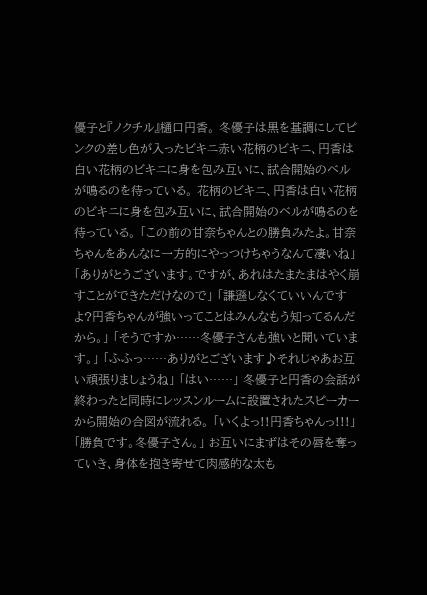優子と『ノクチル』樋口円香。 冬優子は黒を基調にしてピンクの差し色が入ったビキニ赤い花柄のビキニ、円香は白い花柄のビキニに身を包み互いに、試合開始のベルが鳴るのを待っている。 花柄のビキニ、円香は白い花柄のビキニに身を包み互いに、試合開始のベルが鳴るのを待っている。 「この前の甘奈ちゃんとの勝負みたよ。甘奈ちゃんをあんなに一方的にやっつけちゃうなんて凄いね」 「ありがとうございます。ですが、あれはたまたまはやく崩すことができただけなので」 「謙遜しなくていいんですよ?円香ちゃんが強いってことはみんなもう知ってるんだから。」 「そうですか……冬優子さんも強いと聞いています。」 「ふふっ……ありがとございます♪それじゃあお互い頑張りましょうね」 「はい……」 冬優子と円香の会話が終わったと同時にレッスンルームに設置されたスピーカーから開始の合図が流れる。 「いくよっ!!円香ちゃんっ!!!」 「勝負です。冬優子さん。」 お互いにまずはその唇を奪っていき、身体を抱き寄せて肉感的な太も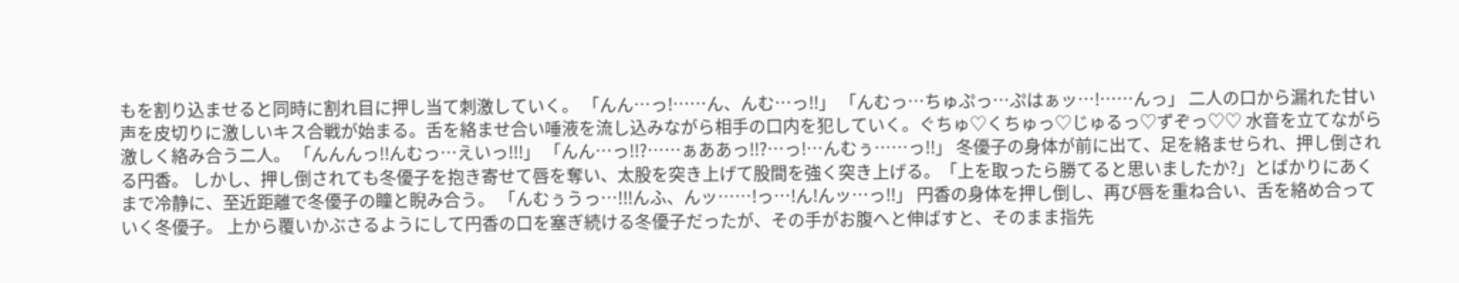もを割り込ませると同時に割れ目に押し当て刺激していく。 「んん…っ!……ん、んむ…っ!!」 「んむっ…ちゅぷっ…ぷはぁッ…!……んっ」 二人の口から漏れた甘い声を皮切りに激しいキス合戦が始まる。舌を絡ませ合い唾液を流し込みながら相手の口内を犯していく。ぐちゅ♡くちゅっ♡じゅるっ♡ずぞっ♡♡ 水音を立てながら激しく絡み合う二人。 「んんんっ!!んむっ…えいっ!!!」 「んん…っ!!?……ぁああっ!!?…っ!…んむぅ……っ!!」 冬優子の身体が前に出て、足を絡ませられ、押し倒される円香。 しかし、押し倒されても冬優子を抱き寄せて唇を奪い、太股を突き上げて股間を強く突き上げる。「上を取ったら勝てると思いましたか?」とばかりにあくまで冷静に、至近距離で冬優子の瞳と睨み合う。 「んむぅうっ…!!!んふ、んッ……!っ…!ん!んッ…っ!!」 円香の身体を押し倒し、再び唇を重ね合い、舌を絡め合っていく冬優子。 上から覆いかぶさるようにして円香の口を塞ぎ続ける冬優子だったが、その手がお腹へと伸ばすと、そのまま指先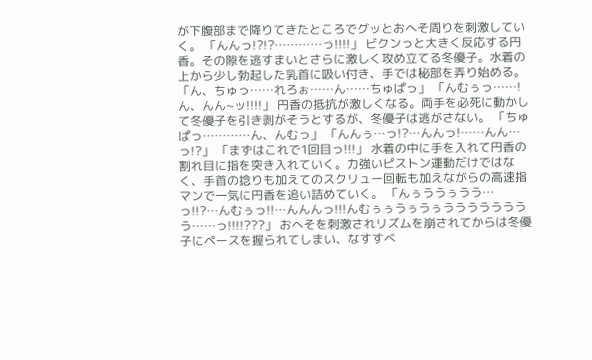が下腹部まで降りてきたところでグッとおへそ周りを刺激していく。 「んんっ!?!?…………っ!!!!」 ビクンっと大きく反応する円香。その隙を逃すまいとさらに激しく攻め立てる冬優子。水着の上から少し勃起した乳首に吸い付き、手では秘部を弄り始める。 「ん、ちゅっ……れろぉ……ん……ちゅぱっ」 「んむぅっ……!ん、んん~ッ!!!!」 円香の抵抗が激しくなる。両手を必死に動かして冬優子を引き剥がそうとするが、冬優子は逃がさない。 「ちゅぱっ…………ん、んむっ」 「んんぅ…っ!?…んんっ!……んん…っ!?」 「まずはこれで1回目っ!!!」 水着の中に手を入れて円香の割れ目に指を突き入れていく。力強いピストン運動だけではなく、手首の捻りも加えてのスクリュー回転も加えながらの高速指マンで一気に円香を追い詰めていく。 「んぅううぅうう…っ!!?…んむぅっ!!…んんんっ!!!んむぅぅうぅうぅうううううううう……っ!!!!???」 おへそを刺激されリズムを崩されてからは冬優子にペースを握られてしまい、なすすべ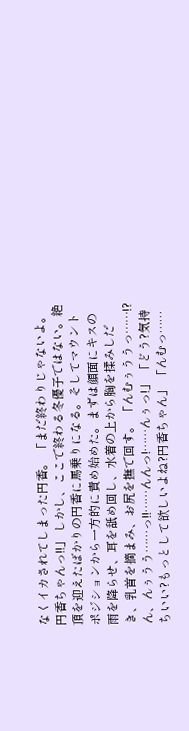なくイカされてしまった円香。 「まだ終わりじゃないよ。円香ちゃんっ!!」 しかし、ここで終わる冬優子ではない。絶頂を迎えたばかりの円香に馬乗りになる。そしてマウントポジションから一方的に責め始めた。まずは顔面にキスの雨を降らせ、耳を舐め回し、水着の上から胸を揉みしだき、乳首を摘まみ、お尻を撫で回す。 「んむぅううっ……!?ん、んぅうう……っ!!……んんっ!……んぅっ!」 「どう?気持ちいい?もっとして欲しいよね?円香ちゃん」 「んむっ……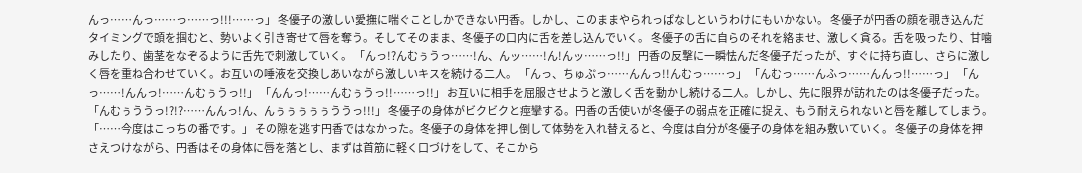んっ……んっ……っ……っ!!!……っ」 冬優子の激しい愛撫に喘ぐことしかできない円香。しかし、このままやられっぱなしというわけにもいかない。 冬優子が円香の顔を覗き込んだタイミングで頭を掴むと、勢いよく引き寄せて唇を奪う。そしてそのまま、冬優子の口内に舌を差し込んでいく。 冬優子の舌に自らのそれを絡ませ、激しく貪る。舌を吸ったり、甘噛みしたり、歯茎をなぞるように舌先で刺激していく。 「んっ!?んむぅうっ……!ん、んッ……!ん!んッ……っ!!」 円香の反撃に一瞬怯んだ冬優子だったが、すぐに持ち直し、さらに激しく唇を重ね合わせていく。お互いの唾液を交換しあいながら激しいキスを続ける二人。 「んっ、ちゅぷっ……んんっ!!んむっ……っ」 「んむっ……んふっ……んんっ!!……っ」 「んっ……!んんっ!……んむぅうっ!!」 「んんっ!……んむぅうっ!!……っ!!」 お互いに相手を屈服させようと激しく舌を動かし続ける二人。しかし、先に限界が訪れたのは冬優子だった。 「んむぅううっ!?!?……んんっ!ん、んぅぅぅぅぅううっ!!!」 冬優子の身体がビクビクと痙攣する。円香の舌使いが冬優子の弱点を正確に捉え、もう耐えられないと唇を離してしまう。 「……今度はこっちの番です。」 その隙を逃す円香ではなかった。冬優子の身体を押し倒して体勢を入れ替えると、今度は自分が冬優子の身体を組み敷いていく。 冬優子の身体を押さえつけながら、円香はその身体に唇を落とし、まずは首筋に軽く口づけをして、そこから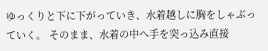ゆっくりと下に下がっていき、水着越しに胸をしゃぶっていく。 そのまま、水着の中へ手を突っ込み直接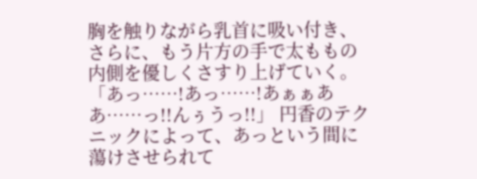胸を触りながら乳首に吸い付き、さらに、もう片方の手で太ももの内側を優しくさすり上げていく。 「あっ……!あっ……!あぁぁああ……っ!!んぅうっ!!」 円香のテクニックによって、あっという間に蕩けさせられて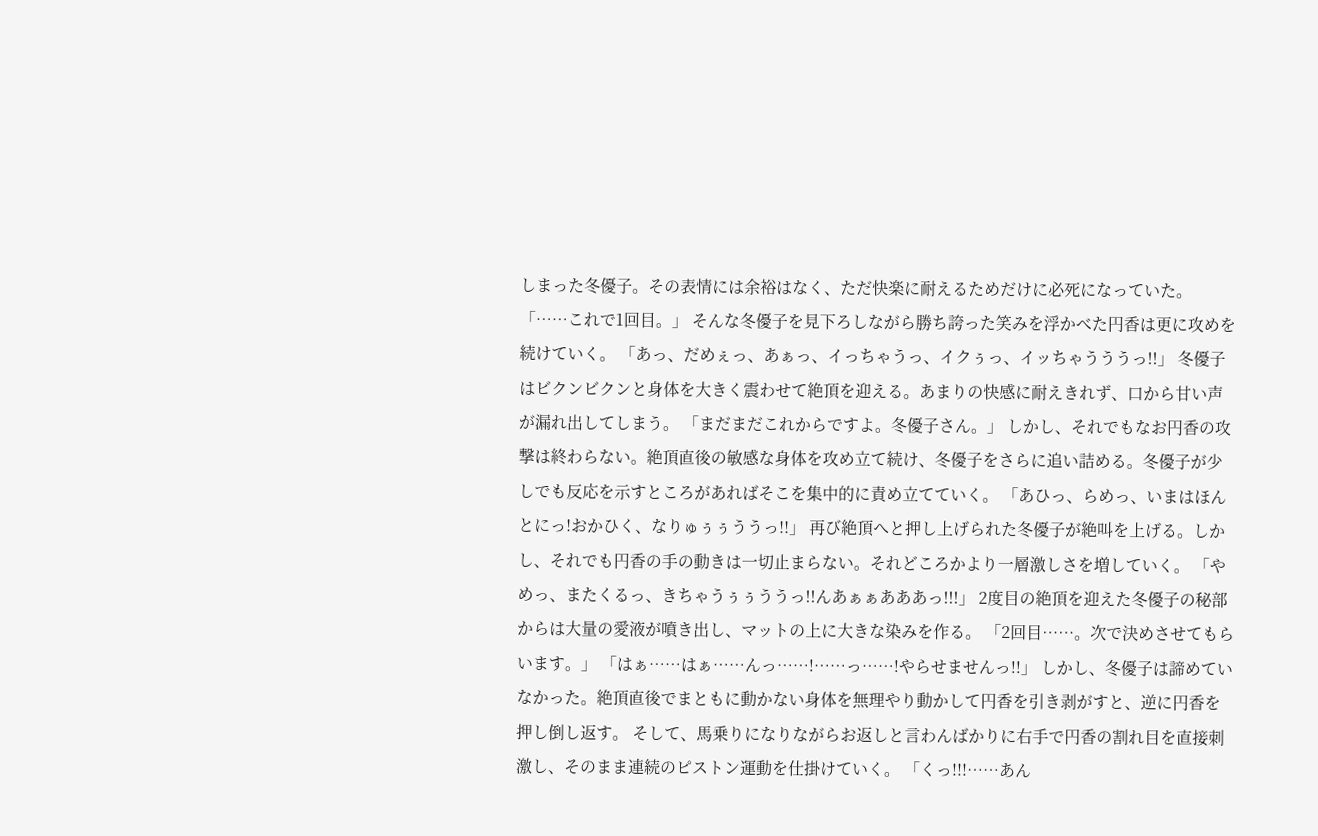しまった冬優子。その表情には余裕はなく、ただ快楽に耐えるためだけに必死になっていた。 「……これで1回目。」 そんな冬優子を見下ろしながら勝ち誇った笑みを浮かべた円香は更に攻めを続けていく。 「あっ、だめぇっ、あぁっ、イっちゃうっ、イクぅっ、イッちゃうううっ!!」 冬優子はビクンビクンと身体を大きく震わせて絶頂を迎える。あまりの快感に耐えきれず、口から甘い声が漏れ出してしまう。 「まだまだこれからですよ。冬優子さん。」 しかし、それでもなお円香の攻撃は終わらない。絶頂直後の敏感な身体を攻め立て続け、冬優子をさらに追い詰める。冬優子が少しでも反応を示すところがあればそこを集中的に責め立てていく。 「あひっ、らめっ、いまはほんとにっ!おかひく、なりゅぅぅううっ!!」 再び絶頂へと押し上げられた冬優子が絶叫を上げる。しかし、それでも円香の手の動きは一切止まらない。それどころかより一層激しさを増していく。 「やめっ、またくるっ、きちゃうぅぅううっ!!んあぁぁあああっ!!!」 2度目の絶頂を迎えた冬優子の秘部からは大量の愛液が噴き出し、マットの上に大きな染みを作る。 「2回目……。次で決めさせてもらいます。」 「はぁ……はぁ……んっ……!……っ……!やらせませんっ!!」 しかし、冬優子は諦めていなかった。絶頂直後でまともに動かない身体を無理やり動かして円香を引き剥がすと、逆に円香を押し倒し返す。 そして、馬乗りになりながらお返しと言わんばかりに右手で円香の割れ目を直接刺激し、そのまま連続のピストン運動を仕掛けていく。 「くっ!!!……あん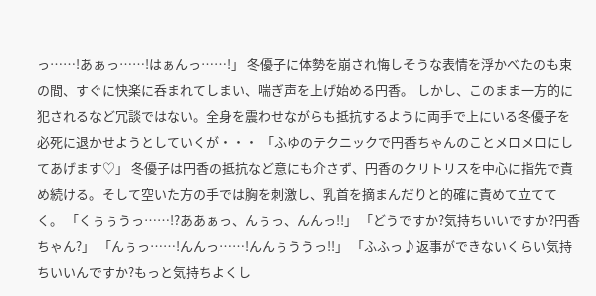っ……!あぁっ……!はぁんっ……!」 冬優子に体勢を崩され悔しそうな表情を浮かべたのも束の間、すぐに快楽に呑まれてしまい、喘ぎ声を上げ始める円香。 しかし、このまま一方的に犯されるなど冗談ではない。全身を震わせながらも抵抗するように両手で上にいる冬優子を必死に退かせようとしていくが・・・ 「ふゆのテクニックで円香ちゃんのことメロメロにしてあげます♡」 冬優子は円香の抵抗など意にも介さず、円香のクリトリスを中心に指先で責め続ける。そして空いた方の手では胸を刺激し、乳首を摘まんだりと的確に責めて立ててく。 「くぅぅうっ……!?ああぁっ、んぅっ、んんっ!!」 「どうですか?気持ちいいですか?円香ちゃん?」 「んぅっ……!んんっ……!んんぅううっ!!」 「ふふっ♪返事ができないくらい気持ちいいんですか?もっと気持ちよくし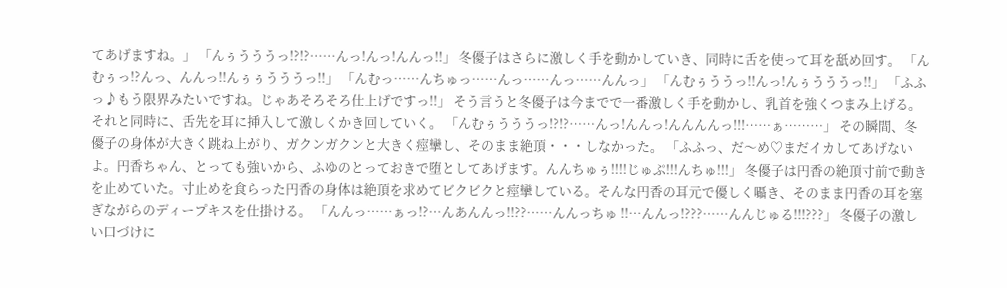てあげますね。」 「んぅうううっ!?!?……んっ!んっ!んんっ!!」 冬優子はさらに激しく手を動かしていき、同時に舌を使って耳を舐め回す。 「んむぅっ!?んっ、んんっ!!んぅぅうううっ!!」 「んむっ……んちゅっ……んっ……んっ……んんっ」 「んむぅううっ!!んっ!んぅうううっ!!」 「ふふっ♪もう限界みたいですね。じゃあそろそろ仕上げですっ!!」 そう言うと冬優子は今までで一番激しく手を動かし、乳首を強くつまみ上げる。それと同時に、舌先を耳に挿入して激しくかき回していく。 「んむぅうううっ!?!?……んっ!んんっ!んんんんっ!!!……ぁ………」 その瞬間、冬優子の身体が大きく跳ね上がり、ガクンガクンと大きく痙攣し、そのまま絶頂・・・しなかった。 「ふふっ、だ〜め♡まだイカしてあげないよ。円香ちゃん、とっても強いから、ふゆのとっておきで堕としてあげます。んんちゅぅ!!!!じゅぷ!!!んちゅ!!!」 冬優子は円香の絶頂寸前で動きを止めていた。寸止めを食らった円香の身体は絶頂を求めてビクビクと痙攣している。そんな円香の耳元で優しく囁き、そのまま円香の耳を塞ぎながらのディープキスを仕掛ける。 「んんっ……ぁっ!?…んあんんっ!!??……んんっちゅ !!…んんっ!???……んんじゅる!!!???」 冬優子の激しい口づけに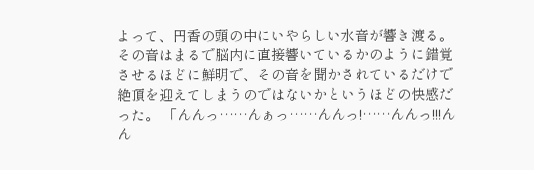よって、円香の頭の中にいやらしい水音が響き渡る。その音はまるで脳内に直接響いているかのように錯覚させるほどに鮮明で、その音を聞かされているだけで絶頂を迎えてしまうのではないかというほどの快感だった。 「んんっ……んぁっ……んんっ!……んんっ!!!んん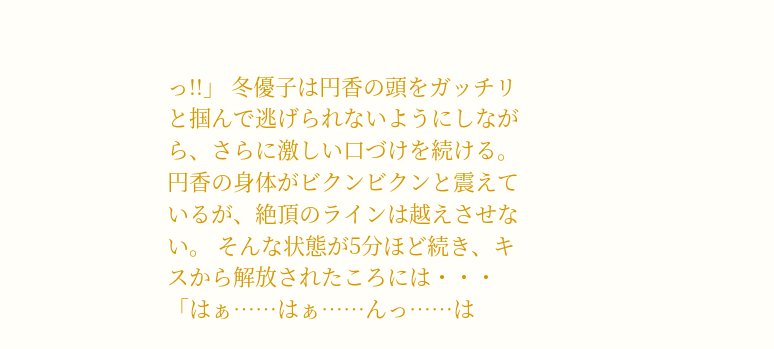っ!!」 冬優子は円香の頭をガッチリと掴んで逃げられないようにしながら、さらに激しい口づけを続ける。円香の身体がビクンビクンと震えているが、絶頂のラインは越えさせない。 そんな状態が5分ほど続き、キスから解放されたころには・・・ 「はぁ……はぁ……んっ……は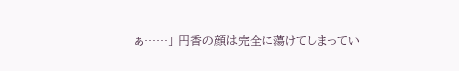ぁ……」 円香の顔は完全に蕩けてしまってい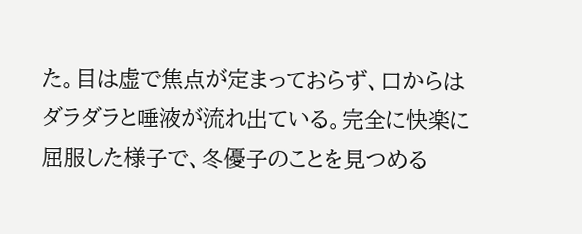た。目は虚で焦点が定まっておらず、口からはダラダラと唾液が流れ出ている。完全に快楽に屈服した様子で、冬優子のことを見つめる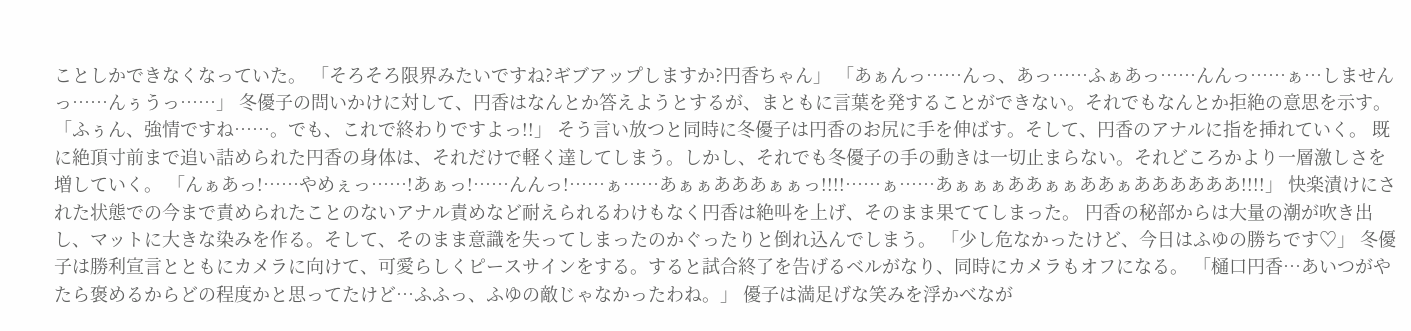ことしかできなくなっていた。 「そろそろ限界みたいですね?ギブアップしますか?円香ちゃん」 「あぁんっ……んっ、あっ……ふぁあっ……んんっ……ぁ…しませんっ……んぅうっ……」 冬優子の問いかけに対して、円香はなんとか答えようとするが、まともに言葉を発することができない。それでもなんとか拒絶の意思を示す。 「ふぅん、強情ですね……。でも、これで終わりですよっ!!」 そう言い放つと同時に冬優子は円香のお尻に手を伸ばす。そして、円香のアナルに指を挿れていく。 既に絶頂寸前まで追い詰められた円香の身体は、それだけで軽く達してしまう。しかし、それでも冬優子の手の動きは一切止まらない。それどころかより一層激しさを増していく。 「んぁあっ!……やめぇっ……!あぁっ!……んんっ!……ぁ……あぁぁあああぁぁっ!!!!……ぁ……あぁぁぁああぁぁああぁああああああ!!!!」 快楽漬けにされた状態での今まで責められたことのないアナル責めなど耐えられるわけもなく円香は絶叫を上げ、そのまま果ててしまった。 円香の秘部からは大量の潮が吹き出し、マットに大きな染みを作る。そして、そのまま意識を失ってしまったのかぐったりと倒れ込んでしまう。 「少し危なかったけど、今日はふゆの勝ちです♡」 冬優子は勝利宣言とともにカメラに向けて、可愛らしくピースサインをする。すると試合終了を告げるベルがなり、同時にカメラもオフになる。 「樋口円香…あいつがやたら褒めるからどの程度かと思ってたけど…ふふっ、ふゆの敵じゃなかったわね。」 優子は満足げな笑みを浮かべなが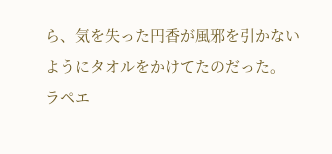ら、気を失った円香が風邪を引かないようにタオルをかけてたのだった。
ラペエ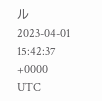ル
2023-04-01 15:42:37 +0000 UTC